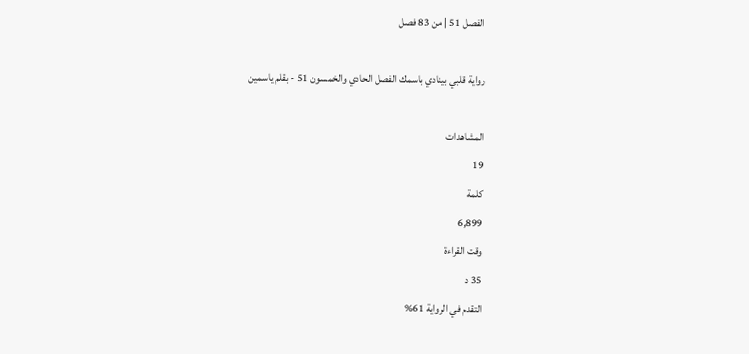الفصل 51 | من 83 فصل

رواية قلبي بينادي باسمك الفصل الحادي والخمسون 51 - بقلم ياسمين

المشاهدات
19
كلمة
6,899
وقت القراءة
35 د
التقدم في الرواية 61%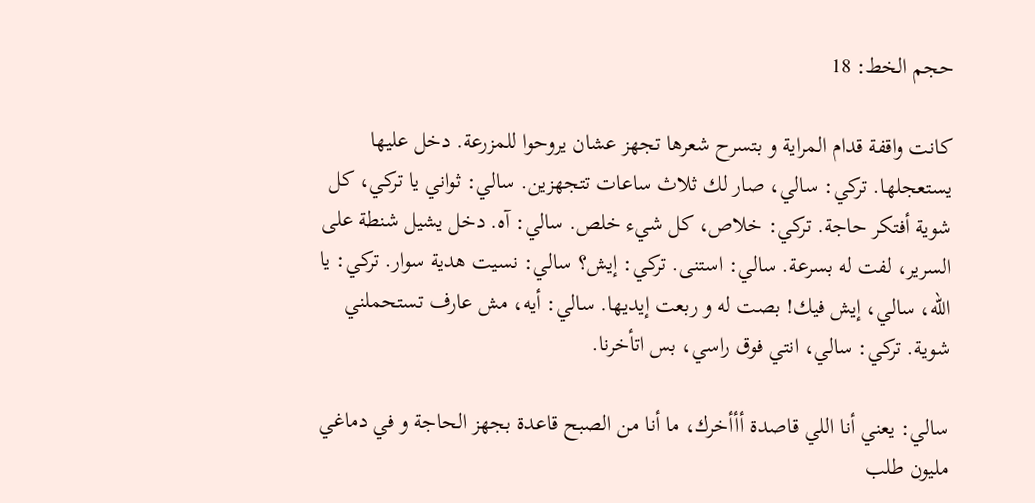حجم الخط: 18

كانت واقفة قدام المراية و بتسرح شعرها تجهز عشان يروحوا للمزرعة. دخل عليها يستعجلها. تركي: سالي، صار لك ثلاث ساعات تتجهزين. سالي: ثواني يا تركي، كل شوية أفتكر حاجة. تركي: خلاص، كل شيء خلص. سالي: آه. دخل يشيل شنطة على السرير، لفت له بسرعة. سالي: استنى. تركي: إيش؟ سالي: نسيت هدية سوار. تركي: يا الله، سالي، إيش فيك! بصت له و ربعت إيديها. سالي: أيه، مش عارف تستحملني شوية. تركي: سالي، انتي فوق راسي، بس اتأخرنا.

سالي: يعني أنا اللي قاصدة أأأخرك، ما أنا من الصبح قاعدة بجهز الحاجة و في دماغي مليون طلب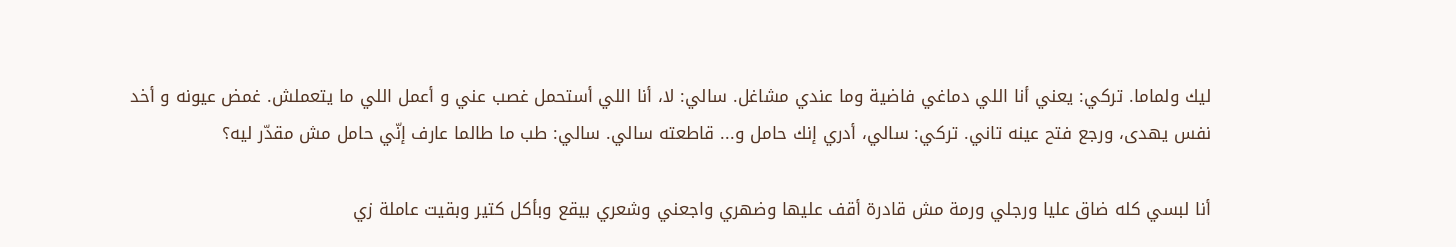ليك ولماما. تركي: يعني أنا اللي دماغي فاضية وما عندي مشاغل. سالي: لا، أنا اللي أستحمل غصب عني و أعمل اللي ما يتعملش. غمض عيونه و أخد نفس يهدى، ورجع فتح عينه تاني. تركي: سالي، أدري إنك حامل و... قاطعته سالي. سالي: طب ما طالما عارف إنّي حامل مش مقدّر ليه؟

أنا لبسي كله ضاق عليا ورجلي ورمة مش قادرة أقف عليها وضهري واجعني وشعري بيقع وبأكل كتير وبقيت عاملة زي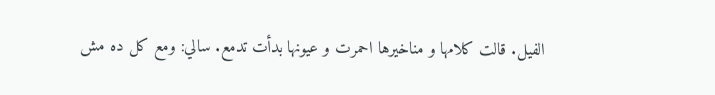الفيل. قالت كلامها و مناخيرها احمرت و عيونها بدأت تدمع. سالي: ومع كل ده مش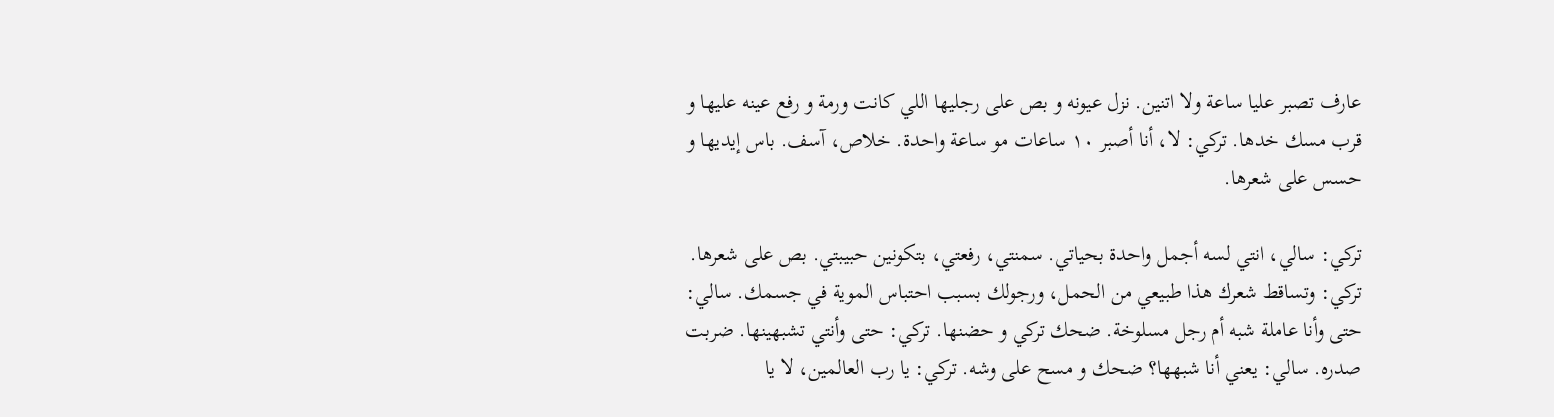عارف تصبر عليا ساعة ولا اتنين. نزل عيونه و بص على رجليها اللي كانت ورمة و رفع عينه عليها و قرب مسك خدها. تركي: لا، أنا أصبر ١٠ ساعات مو ساعة واحدة. خلاص، آسف. باس إيديها و حسس على شعرها.

تركي: سالي، انتي لسه أجمل واحدة بحياتي. سمنتي، رفعتي، بتكونين حبيبتي. بص على شعرها. تركي: وتساقط شعرك هذا طبيعي من الحمل، ورجولك بسبب احتباس الموية في جسمك. سالي: حتى وأنا عاملة شبه أم رجل مسلوخة. ضحك تركي و حضنها. تركي: حتى وأنتي تشبهينها. ضربت صدره. سالي: يعني أنا شبهها؟ ضحك و مسح على وشه. تركي: يا رب العالمين، لا يا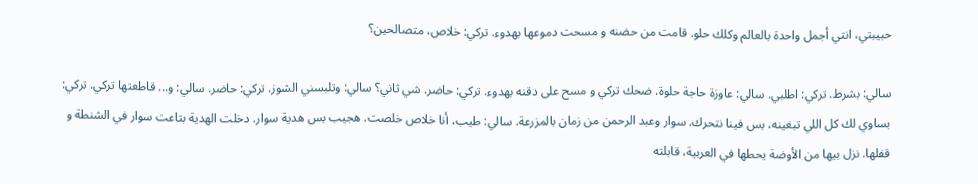حبيبتي، انتي أجمل واحدة بالعالم وكلك حلو. قامت من حضنه و مسحت دموعها بهدوء. تركي: خلاص، متصالحين؟

سالي: بشرط. تركي: اطلبي. سالي: عاوزة حاجة حلوة. ضحك تركي و مسح على دقنه بهدوء. تركي: حاضر. شي ثاني؟ سالي: وتلبسني الشوز. تركي: حاضر. سالي: و... قاطعتها تركي. تركي: بساوي لك كل اللي تبغينه، بس فينا نتحرك. سوار وعبد الرحمن من زمان بالمزرعة. سالي: طيب، أنا خلاص خلصت. هجيب بس هدية سوار. دخلت الهدية بتاعت سوار في الشنطة و قفلها. نزل بيها من الأوضة يحطها في العربية، قابلته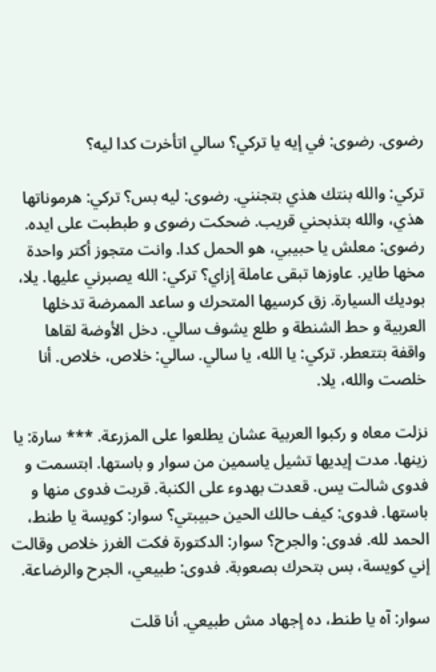رضوى. رضوى: في إيه يا تركي؟ سالي اتأخرت كدا ليه؟

تركي: والله بنتك هذي بتجنني. رضوى: ليه بس؟ تركي: هرموناتها هذي، والله بتذبحني قريب. ضحكت رضوى و طبطبت على ايده. رضوى: معلش يا حبيبي، هو الحمل كدا. وانت متجوز أكتر واحدة مخها طاير. عاوزها تبقى عاملة إزاي؟ تركي: الله يصبرني عليها. يلا، بوديك السيارة. زق كرسيها المتحرك و ساعد الممرضة تدخلها العربية و حط الشنطة و طلع يشوف سالي. دخل الأوضة لقاها واقفة بتتعطر. تركي: يا الله، يا سالي. سالي: خلاص، خلاص. أنا خلصت والله، يلا.

نزلت معاه و ركبوا العربية عشان يطلعوا على المزرعة. *** سارة: يا زينها. مدت إيديها تشيل ياسمين من سوار و باستها. ابتسمت و فدوى شالت يس. قعدت بهدوء على الكنبة. قربت فدوى منها و باستها. فدوى: كيف حالك الحين حبيبتي؟ سوار: كويسة يا طنط، الحمد لله. فدوى: والجرح؟ سوار: الدكتورة فكت الغرز خلاص وقالت إني كويسة، بس بتحرك بصعوبة. فدوى: طبيعي، الجرح والرضاعة.

سوار: آه يا طنط، ده إجهاد مش طبيعي. أنا قلت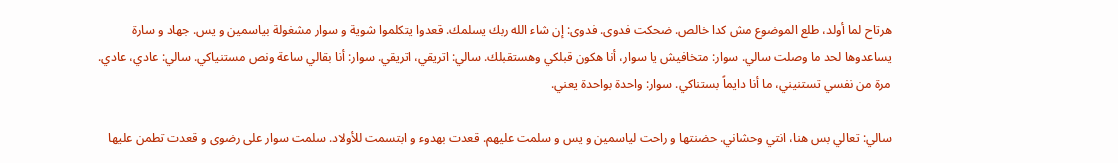هرتاح لما أولد، طلع الموضوع مش كدا خالص. ضحكت فدوى. فدوى: إن شاء الله ربك يسلمك. قعدوا يتكلموا شوية و سوار مشغولة بياسمين و يس. جهاد و سارة يساعدوها لحد ما وصلت سالي. سوار: متخافيش يا سوار، أنا هكون قبلكي وهستقبلك. سالي: اتريقي، اتريقي. سوار: أنا بقالي ساعة ونص مستنياكي. سالي: عادي، عادي. مرة من نفسي تستنيني، ما أنا دايماً بستناكي. سوار: واحدة بواحدة يعني.

سالي: تعالي بس هنا، انتي وحشاني. حضنتها و راحت لياسمين و يس و سلمت عليهم. قعدت بهدوء و ابتسمت للأولاد. سلمت سوار على رضوى و قعدت تطمن عليها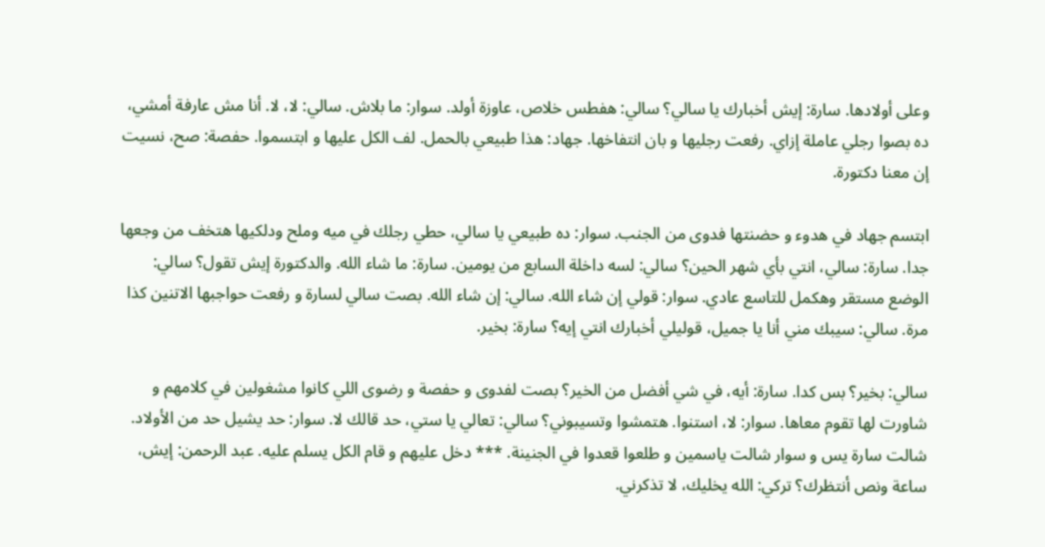وعلى أولادها. سارة: إيش أخبارك يا سالي؟ سالي: هفطس خلاص، عاوزة أولد. سوار: ما بلاش. سالي: لا، لا. أنا مش عارفة أمشي، ده بصوا رجلي عاملة إزاي. رفعت رجليها و بان انتفاخها. جهاد: هذا طبيعي بالحمل. لف الكل عليها و ابتسموا. حفصة: صح، نسيت إن معنا دكتورة.

ابتسم جهاد في هدوء و حضنتها فدوى من الجنب. سوار: ده طبيعي يا سالي، حطي رجلك في ميه وملح ودلكيها هتخف من وجعها جدا. سارة: سالي، انتي بأي شهر الحين؟ سالي: لسه داخلة السابع من يومين. سارة: ما شاء الله. والدكتورة إيش تقول؟ سالي: الوضع مستقر وهكمل للتاسع عادي. سوار: قولي إن شاء الله. سالي: إن شاء الله. بصت سالي لسارة و رفعت حواجبها الاتنين كذا مرة. سالي: سيبك مني أنا يا جميل، قوليلي أخبارك انتي إيه؟ سارة: بخير.

سالي: بخير؟ بس كدا. سارة: أيه، في شي أفضل من الخير؟ بصت لفدوى و حفصة و رضوى اللي كانوا مشغولين في كلامهم و شاورت لها تقوم معاها. سوار: لا، استنوا. هتمشوا وتسيبوني؟ سالي: تعالي يا ستي، حد قالك لا. سوار: حد يشيل حد من الأولاد. شالت سارة يس و سوار شالت ياسمين و طلعوا قعدوا في الجنينة. *** دخل عليهم و قام الكل يسلم عليه. عبد الرحمن: إيش، ساعة ونص أنتظرك؟ تركي: الله يخليك، لا تذكرني.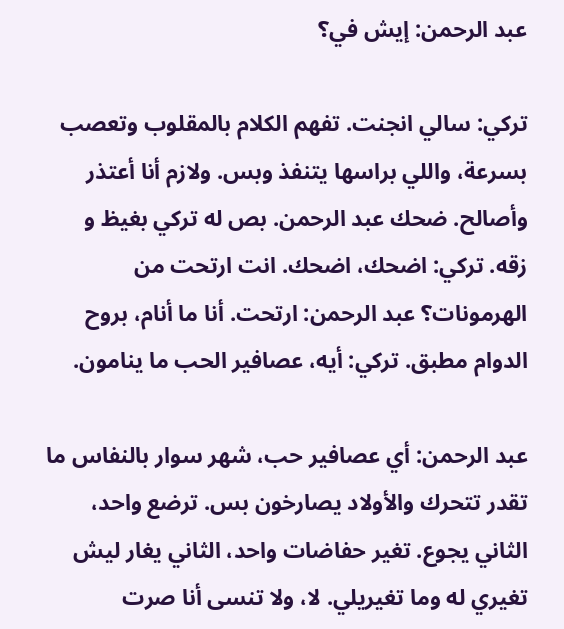عبد الرحمن: إيش في؟

تركي: سالي انجنت. تفهم الكلام بالمقلوب وتعصب بسرعة، واللي براسها يتنفذ وبس. ولازم أنا أعتذر وأصالح. ضحك عبد الرحمن. بص له تركي بغيظ و زقه. تركي: اضحك، اضحك. انت ارتحت من الهرمونات؟ عبد الرحمن: ارتحت. أنا ما أنام، بروح الدوام مطبق. تركي: أيه، عصافير الحب ما ينامون.

عبد الرحمن: أي عصافير حب، شهر سوار بالنفاس ما تقدر تتحرك والأولاد يصارخون بس. ترضع واحد، الثاني يجوع. تغير حفاضات واحد، الثاني يغار ليش تغيري له وما تغيريلي. لا، ولا تنسى أنا صرت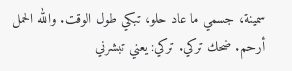سمينة، جسمي ما عاد حلو، تبكي طول الوقت. والله الحمل أرحم. ضحك تركي. تركي: يعني تبشرني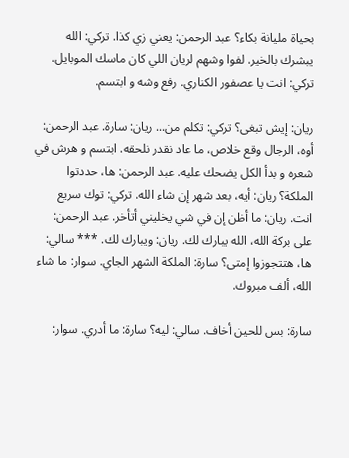بحياة مليانة بكاء؟ عبد الرحمن: يعني زي كذا. تركي: الله يبشرك بالخير. لفوا وشهم لريان اللي كان ماسك الموبايل. تركي: انت يا عصفور الكناري. رفع وشه و ابتسم.

ريان: إيش تبغى؟ تركي: تكلم من... ريان: سارة. عبد الرحمن: أوه، الرجال وقع خلاص، ما عاد نقدر نلحقه. ابتسم و هرش في شعره و بدأ الكل يضحك عليه. عبد الرحمن: ها، حددتوا الملكة؟ ريان: أيه، بعد شهر إن شاء الله. تركي: توك سريع انت. ريان: ما أظن إن في شي يخليني أتأخر. عبد الرحمن: على بركة الله، الله يبارك لك. ريان: ويبارك لك. *** سالي: ها، هتتجوزوا إمتى؟ سارة: الملكة الشهر الجاي. سوار: ما شاء الله، ألف مبروك.

سارة: بس للحين أخاف. سالي: ليه؟ سارة: ما أدري. سوار: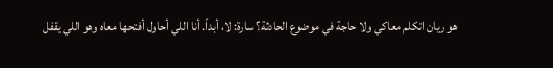هو ريان اتكلم معاكي ولا حاجة في موضوع الحادثة؟ سارة: لا، أبداً. أنا اللي أحاول أفتحها معاه وهو اللي يقفل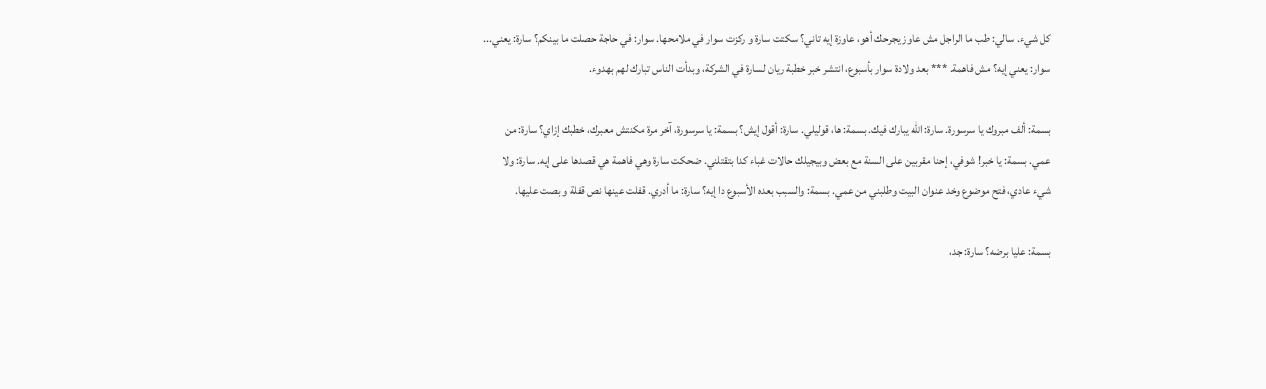كل شيء. سالي: طب ما الراجل مش عاوز يجرحك أهو، عاوزة إيه تاني؟ سكتت سارة و ركزت سوار في ملامحها. سوار: في حاجة حصلت ما بينكم؟ سارة: يعني... سوار: يعني إيه؟ مش فاهمة. *** بعد ولادة سوار بأسبوع، انتشر خبر خطبة ريان لسارة في الشركة، وبدأت الناس تبارك لهم بهدوء.

بسمة: ألف مبروك يا سرسورة. سارة: الله يبارك فيك. بسمة: ها، قوليلي. سارة: أقول إيش؟ بسمة: يا سرسورة، آخر مرة مكنتش معبرك، خطبك إزاي؟ سارة: من عمي. بسمة: يا خبر! شوفي، إحنا مقربين على السنة مع بعض وبيجيلك حالات غباء كدا بتقتلني. ضحكت سارة وهي فاهمة هي قصدها على إيه. سارة: ولا شيء عادي، فتح موضوع وخد عنوان البيت وطلبني من عمي. بسمة: والسبب بعده الأسبوع دا إيه؟ سارة: ما أدري. قفلت عينها نص قفلة و بصت عليها.

بسمة: عليا برضه؟ سارة: جد،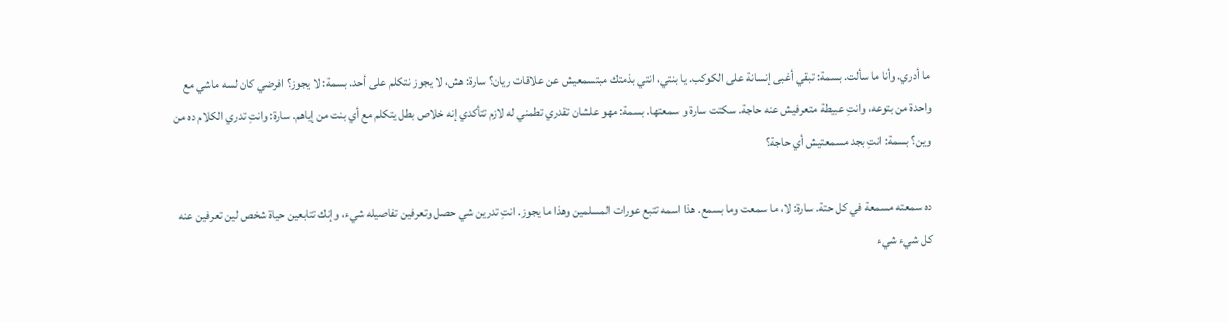ما أدري. وأنا ما سألت. بسمة: تبقي أغبى إنسانة على الكوكب. يا بنتي، انتي بذمتك مبتسمعيش عن علاقات ريان؟ سارة: هش، لا يجوز نتكلم على أحد. بسمة: لا يجوز؟ افرضي كان لسه ماشي مع واحدة من بتوعه، وانتِ عبيطة متعرفيش عنه حاجة. سكتت سارة و سمعتها. بسمة: مهو علشان تقدري تطمني له لازم تتأكدي إنه خلاص بطل يتكلم مع أي بنت من إياهم. سارة: وانتِ تدري الكلام ده من وين؟ بسمة: انتِ بجد مسمعتيش أي حاجة؟

ده سمعته مسمعة في كل حتة. سارة: لا، ما سمعت وما بسمع. هذا اسمه تتبع عورات المسلمين وهذا ما يجوز. انتِ تدرين شي حصل وتعرفين تفاصيله شيء، وإنك تتابعين حياة شخص لين تعرفين عنه كل شيء شيء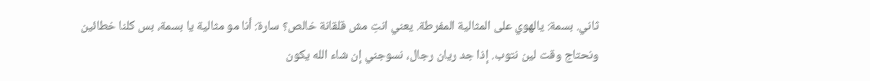ثاني. بسمة: يالهوي على المثالية المفرطة. يعني انتِ مش قلقانة خالص؟ سارة: أنا مو مثالية يا بسمة، بس كلنا خطائين ونحتاج وقت لين نتوب. إذا جد ريان رجال، نسوجني إن شاء الله يكون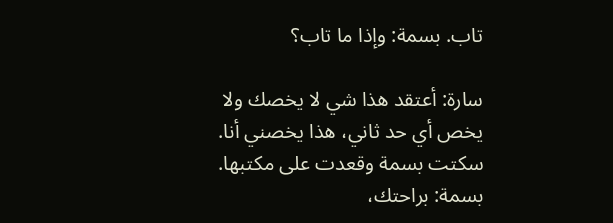تاب. بسمة: وإذا ما تاب؟

سارة: أعتقد هذا شي لا يخصك ولا يخص أي حد ثاني، هذا يخصني أنا. سكتت بسمة وقعدت على مكتبها. بسمة: براحتك،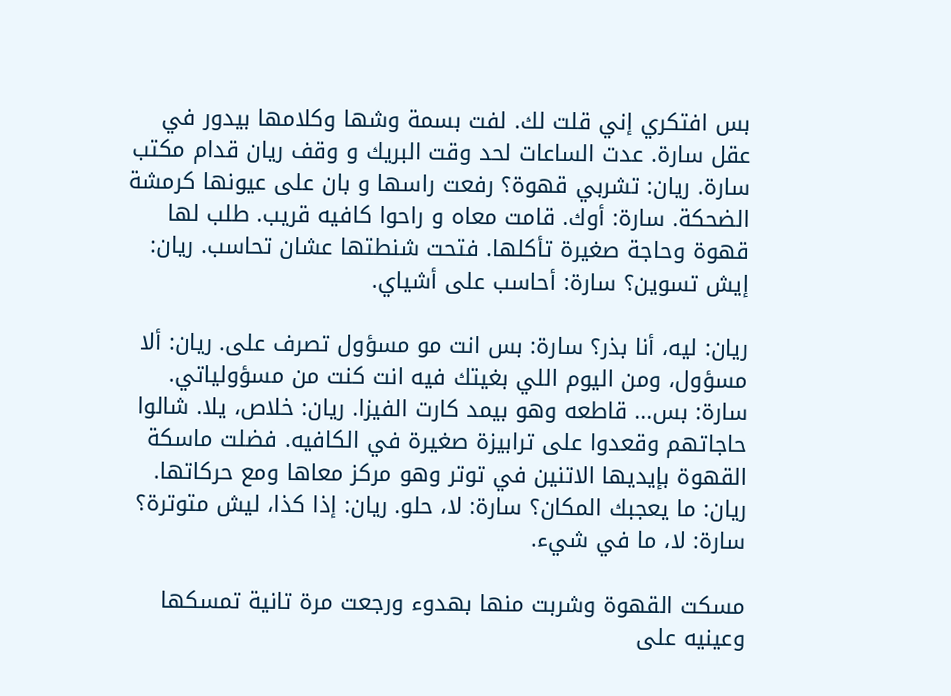بس افتكري إني قلت لك. لفت بسمة وشها وكلامها بيدور في عقل سارة. عدت الساعات لحد وقت البريك و وقف ريان قدام مكتب سارة. ريان: تشربي قهوة؟ رفعت راسها و بان على عيونها كرمشة الضحكة. سارة: أوك. قامت معاه و راحوا كافيه قريب. طلب لها قهوة وحاجة صغيرة تأكلها. فتحت شنطتها عشان تحاسب. ريان: إيش تسوين؟ سارة: أحاسب على أشياي.

ريان: ليه، أنا بذر؟ سارة: بس انت مو مسؤول تصرف على. ريان: ألا مسؤول، ومن اليوم اللي بغيتك فيه انت كنت من مسؤولياتي. سارة: بس... قاطعه وهو بيمد كارت الفيزا. ريان: خلاص، يلا. شالوا حاجاتهم وقعدوا على ترابيزة صغيرة في الكافيه. فضلت ماسكة القهوة بإيديها الاتنين في توتر وهو مركز معاها ومع حركاتها. ريان: ما يعجبك المكان؟ سارة: لا، حلو. ريان: إذا كذا، ليش متوترة؟ سارة: لا، ما في شيء.

مسكت القهوة وشربت منها بهدوء ورجعت مرة تانية تمسكها وعينيه على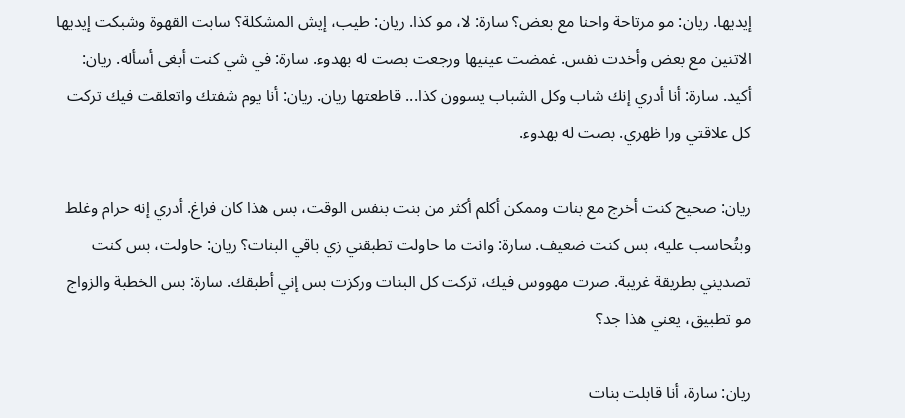إيديها. ريان: مو مرتاحة واحنا مع بعض؟ سارة: لا، مو كذا. ريان: طيب، إيش المشكلة؟ سابت القهوة وشبكت إيديها الاتنين مع بعض وأخدت نفس. غمضت عينيها ورجعت بصت له بهدوء. سارة: في شي كنت أبغى أسأله. ريان: أكيد. سارة: أنا أدري إنك شاب وكل الشباب يسوون كذا... قاطعتها ريان. ريان: أنا يوم شفتك واتعلقت فيك تركت كل علاقتي ورا ظهري. بصت له بهدوء.

ريان: صحيح كنت أخرج مع بنات وممكن أكلم أكثر من بنت بنفس الوقت، بس هذا كان فراغ. أدري إنه حرام وغلط وبتُحاسب عليه، بس كنت ضعيف. سارة: وانت ما حاولت تطبقني زي باقي البنات؟ ريان: حاولت، بس كنت تصديني بطريقة غريبة. صرت مهووس فيك، تركت كل البنات وركزت بس إني أطبقك. سارة: بس الخطبة والزواج مو تطبيق، يعني هذا جد؟

ريان: سارة، أنا قابلت بنات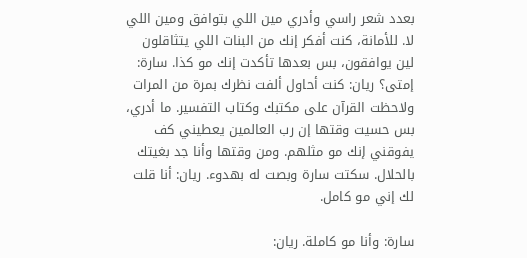بعدد شعر راسي وأدري مين اللي بتوافق ومين اللي لا. للأمانة، كنت أفكر إنك من البنات اللي يتثاقلون لين يوافقون، بس بعدها تأكدت إنك مو كذا. سارة: إمتى؟ ريان: كنت أحاول ألفت نظرك بمرة من المرات ولاحظت القرآن على مكتبك وكتاب التفسير. ما أدري، بس حسيت وقتها إن رب العالمين يعطيني كف يفوقني إنك مو مثلهم. ومن وقتها وأنا جد بغيتك بالحلال. سكتت سارة وبصت له بهدوء. ريان: أنا قلت لك إني مو كامل.

سارة: وأنا مو كاملة. ريان: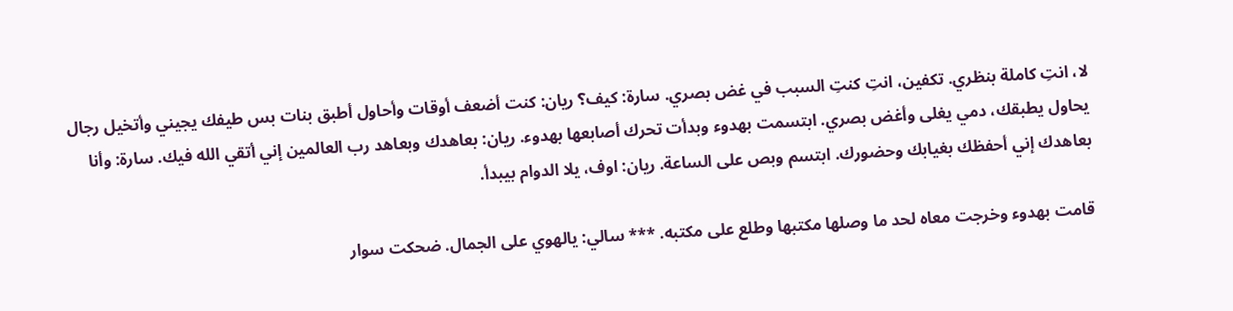لا، انتِ كاملة بنظري. تكفين، انتِ كنتِ السبب في غض بصري. سارة: كيف؟ ريان: كنت أضعف أوقات وأحاول أطبق بنات بس طيفك يجيني وأتخيل رجال يحاول يطبقك، دمي يغلى وأغض بصري. ابتسمت بهدوء وبدأت تحرك أصابعها بهدوء. ريان: بعاهدك وبعاهد رب العالمين إني أتقي الله فيك. سارة: وأنا بعاهدك إني أحفظك بغيابك وحضورك. ابتسم وبص على الساعة. ريان: اوف، يلا الدوام بيبدأ.

قامت بهدوء وخرجت معاه لحد ما وصلها مكتبها وطلع على مكتبه. *** سالي: يالهوي على الجمال. ضحكت سوار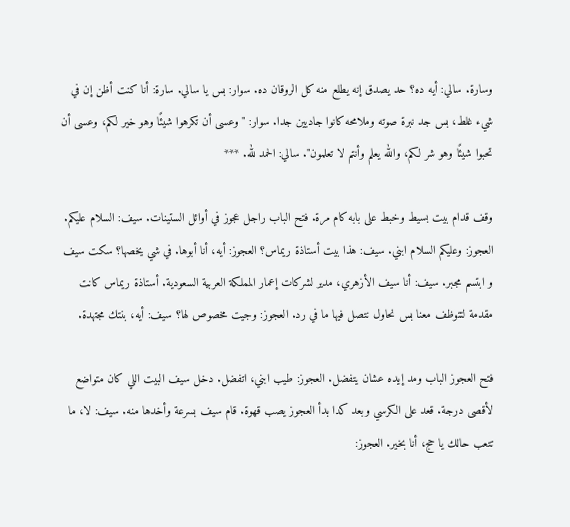وسارة. سالي: أيه ده؟ حد يصدق إنه يطلع منه كل الروقان ده. سوار: بس يا سالي. سارة: أنا كنت أظن إن في شيء غلط، بس جد نبرة صوته وملامحه كانوا جاديين جدا. سوار: "وعسى أن تكرهوا شيئًا وهو خير لكم، وعسى أن تحبوا شيئًا وهو شر لكم، والله يعلم وأنتم لا تعلمون". سالي: الحمد لله. ***

وقف قدام بيت بسيط وخبط على بابه كام مرة. فتح الباب راجل عجوز في أوائل الستينات. سيف: السلام عليكم. العجوز: وعليكم السلام ابني. سيف: هذا بيت أستاذة ريماس؟ العجوز: أيه، أنا أبوها. في شي يخصها؟ سكت سيف و ابتسم مجبر. سيف: أنا سيف الأزهري، مدير لشركات إعمار المملكة العربية السعودية. أستاذة ريماس كانت مقدمة لتتوظف معنا بس نحاول نتصل فيها ما في رد. العجوز: وجيت مخصوص لها؟ سيف: أيه، بنتك مجتهدة.

فتح العجوز الباب ومد إيده عشان يتفضل. العجوز: طيب ابني، اتفضل. دخل سيف البيت اللي كان متواضع لأقصى درجة. قعد على الكرسي وبعد كدا بدأ العجوز يصب قهوة. قام سيف بسرعة وأخدها منه. سيف: لا، ما تتعب حالك يا حج، أنا بخير. العجوز: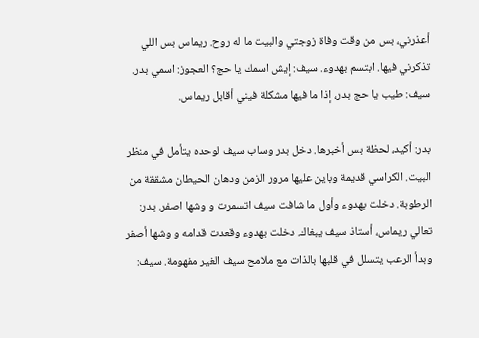أعذرني، بس من وقت وفاة زوجتي والبيت ما له روح. ريماس بس اللي تذكرني فيها. ابتسم بهدوء. سيف: إيش اسمك يا حج؟ العجوز: اسمي بدر. سيف: طيب يا حج بدر، إذا ما فيها مشكلة فيني أقابل ريماس.

بدر: أكيد، لحظة بس أخبرها. دخل بدر وساب سيف لوحده يتأمل في منظر البيت. الكراسي قديمة وباين عليها مرور الزمن ودهان الحيطان مشققة من الرطوبة. دخلت بهدوء وأول ما شافت سيف اتسمرت و وشها اصفر. بدر: تعالي ريماس، أستاذ سيف يبغاك. دخلت بهدوء وقعدت قدامه و وشها أصفر وبدأ الرعب يتسلل في قلبها بالذات مع ملامح سيف الغير مفهومة. سيف: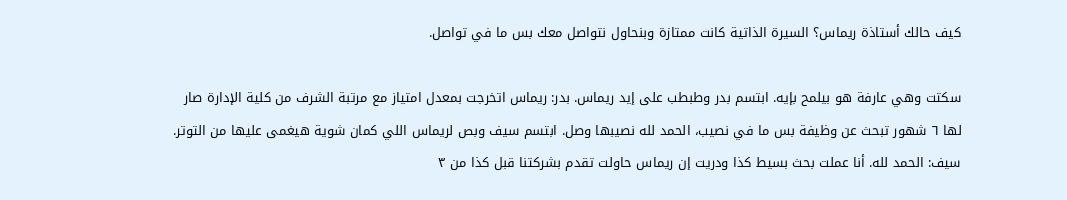كيف حالك أستاذة ريماس؟ السيرة الذاتية كانت ممتازة وبنحاول نتواصل معك بس ما في تواصل.

سكتت وهي عارفة هو بيلمح بإيه. ابتسم بدر وطبطب على إيد ريماس. بدر: ريماس اتخرجت بمعدل امتياز مع مرتبة الشرف من كلية الإدارة صار لها ٦ شهور تبحث عن وظيفة بس ما في نصيب، الحمد لله نصيبها وصل. ابتسم سيف وبص لريماس اللي كمان شوية هيغمى عليها من التوتر. سيف: الحمد لله. أنا عملت بحث بسيط كذا ودريت إن ريماس حاولت تقدم بشركتنا قبل كذا من ٣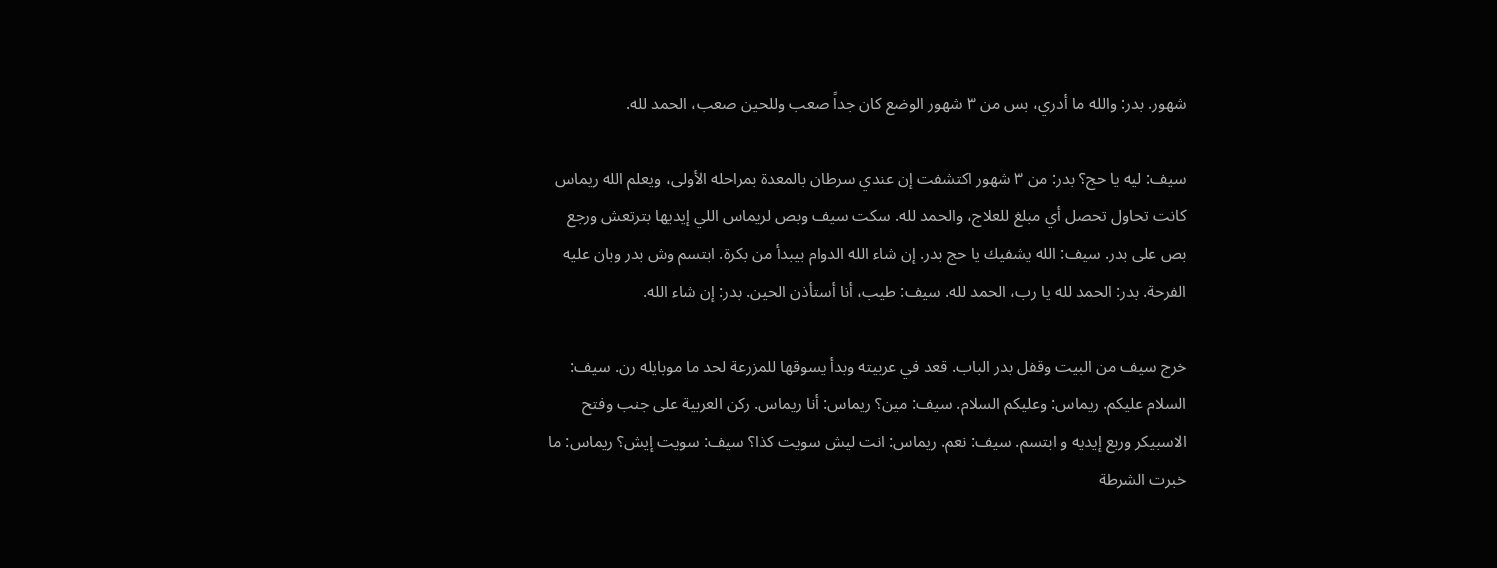شهور. بدر: والله ما أدري، بس من ٣ شهور الوضع كان جداً صعب وللحين صعب، الحمد لله.

سيف: ليه يا حج؟ بدر: من ٣ شهور اكتشفت إن عندي سرطان بالمعدة بمراحله الأولى، ويعلم الله ريماس كانت تحاول تحصل أي مبلغ للعلاج، والحمد لله. سكت سيف وبص لريماس اللي إيديها بترتعش ورجع بص على بدر. سيف: الله يشفيك يا حج بدر. إن شاء الله الدوام بيبدأ من بكرة. ابتسم وش بدر وبان عليه الفرحة. بدر: الحمد لله يا رب، الحمد لله. سيف: طيب، أنا أستأذن الحين. بدر: إن شاء الله.

خرج سيف من البيت وقفل بدر الباب. قعد في عربيته وبدأ يسوقها للمزرعة لحد ما موبايله رن. سيف: السلام عليكم. ريماس: وعليكم السلام. سيف: مين؟ ريماس: أنا ريماس. ركن العربية على جنب وفتح الاسبيكر وربع إيديه و ابتسم. سيف: نعم. ريماس: انت ليش سويت كذا؟ سيف: سويت إيش؟ ريماس: ما خبرت الشرطة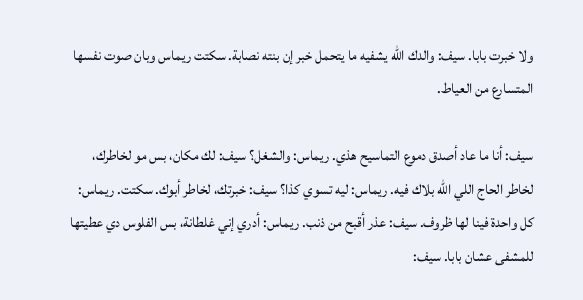ولا خبرت بابا. سيف: والدك الله يشفيه ما يتحمل خبر إن بنته نصابة. سكتت ريماس وبان صوت نفسها المتسارع من العياط.

سيف: أنا ما عاد أصدق دموع التماسيح هذي. ريماس: والشغل؟ سيف: لك مكان، بس مو لخاطرك، لخاطر الحاج اللي الله بلاك فيه. ريماس: ليه تسوي كذا؟ سيف: خبرتك، لخاطر أبوك. سكتت. ريماس: كل واحدة فينا لها ظروف. سيف: عذر أقبح من ذنب. ريماس: أدري إني غلطانة، بس الفلوس دي عطيتها للمشفى عشان بابا. سيف: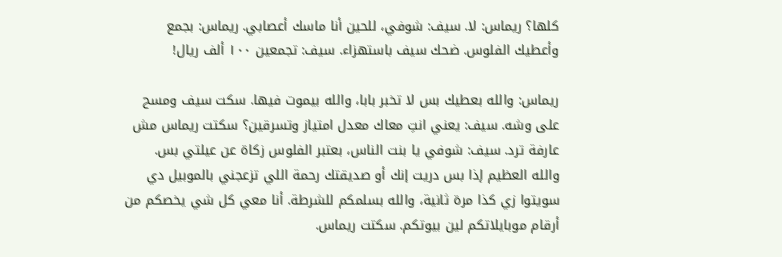كلها؟ ريماس: لا. سيف: شوفي، للحين أنا ماسك أعصابي. ريماس: بجمع وأعطيك الفلوس. ضحك سيف باستهزاء. سيف: تجمعين ١٠٠ ألف ريال!

ريماس: والله بعطيك بس لا تخبر بابا، والله بيموت فيها. سكت سيف ومسح على وشه. سيف: يعني انتِ معاك معدل امتياز وتسرقين؟ سكتت ريماس مش عارفة ترد. سيف: شوفي يا بنت الناس، بعتبر الفلوس زكاة عن عيلتي بس. والله العظيم إذا بس دريت إنك أو صديقتك رحمة اللي تزعجني بالموبيل دي سويتوا زي كذا مرة ثانية، والله بسلمكم للشرطة. أنا معي كل شي يخصكم من أرقام موبايلاتكم لين بيوتكم. سكتت ريماس.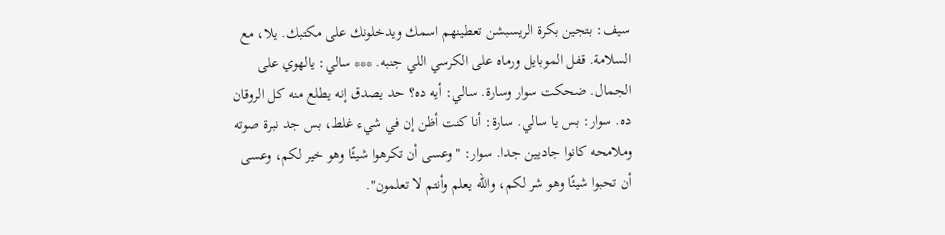سيف: بتجين بكرة الريسبشن تعطينهم اسمك ويدخلونك على مكتبك. يلا، مع السلامة. قفل الموبايل ورماه على الكرسي اللي جنبه. *** سالي: يالهوي على الجمال. ضحكت سوار وسارة. سالي: أيه ده؟ حد يصدق إنه يطلع منه كل الروقان ده. سوار: بس يا سالي. سارة: أنا كنت أظن إن في شيء غلط، بس جد نبرة صوته وملامحه كانوا جاديين جدا. سوار: "وعسى أن تكرهوا شيئًا وهو خير لكم، وعسى أن تحبوا شيئًا وهو شر لكم، والله يعلم وأنتم لا تعلمون".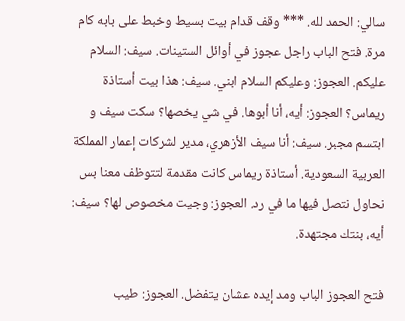سالي: الحمد لله. *** وقف قدام بيت بسيط وخبط على بابه كام مرة. فتح الباب راجل عجوز في أوائل الستينات. سيف: السلام عليكم. العجوز: وعليكم السلام ابني. سيف: هذا بيت أستاذة ريماس؟ العجوز: أيه، أنا أبوها. في شي يخصها؟ سكت سيف و ابتسم مجبر. سيف: أنا سيف الأزهري، مدير لشركات إعمار المملكة العربية السعودية. أستاذة ريماس كانت مقدمة لتتوظف معنا بس نحاول نتصل فيها ما في رد. العجوز: وجيت مخصوص لها؟ سيف: أيه، بنتك مجتهدة.

فتح العجوز الباب ومد إيده عشان يتفضل. العجوز: طيب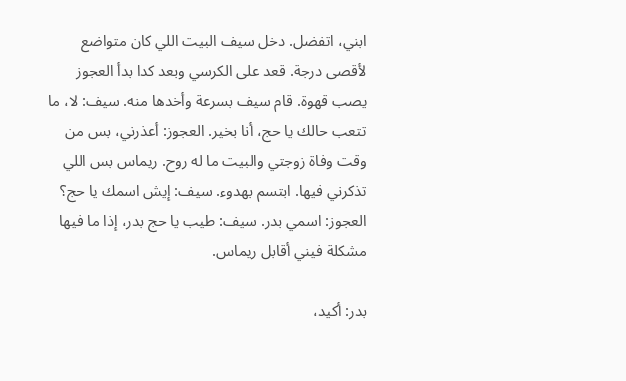ابني، اتفضل. دخل سيف البيت اللي كان متواضع لأقصى درجة. قعد على الكرسي وبعد كدا بدأ العجوز يصب قهوة. قام سيف بسرعة وأخدها منه. سيف: لا، ما تتعب حالك يا حج، أنا بخير. العجوز: أعذرني، بس من وقت وفاة زوجتي والبيت ما له روح. ريماس بس اللي تذكرني فيها. ابتسم بهدوء. سيف: إيش اسمك يا حج؟ العجوز: اسمي بدر. سيف: طيب يا حج بدر، إذا ما فيها مشكلة فيني أقابل ريماس.

بدر: أكيد،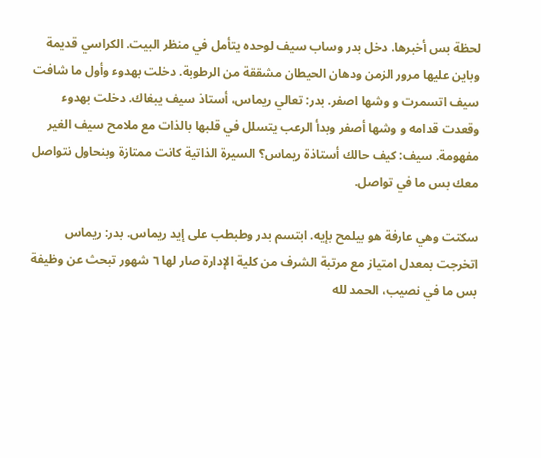لحظة بس أخبرها. دخل بدر وساب سيف لوحده يتأمل في منظر البيت. الكراسي قديمة وباين عليها مرور الزمن ودهان الحيطان مشققة من الرطوبة. دخلت بهدوء وأول ما شافت سيف اتسمرت و وشها اصفر. بدر: تعالي ريماس، أستاذ سيف يبغاك. دخلت بهدوء وقعدت قدامه و وشها أصفر وبدأ الرعب يتسلل في قلبها بالذات مع ملامح سيف الغير مفهومة. سيف: كيف حالك أستاذة ريماس؟ السيرة الذاتية كانت ممتازة وبنحاول نتواصل معك بس ما في تواصل.

سكتت وهي عارفة هو بيلمح بإيه. ابتسم بدر وطبطب على إيد ريماس. بدر: ريماس اتخرجت بمعدل امتياز مع مرتبة الشرف من كلية الإدارة صار لها ٦ شهور تبحث عن وظيفة بس ما في نصيب، الحمد لله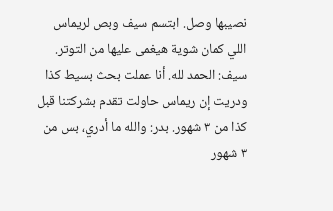نصيبها وصل. ابتسم سيف وبص لريماس اللي كمان شوية هيغمى عليها من التوتر. سيف: الحمد لله. أنا عملت بحث بسيط كذا ودريت إن ريماس حاولت تقدم بشركتنا قبل كذا من ٣ شهور. بدر: والله ما أدري، بس من ٣ شهور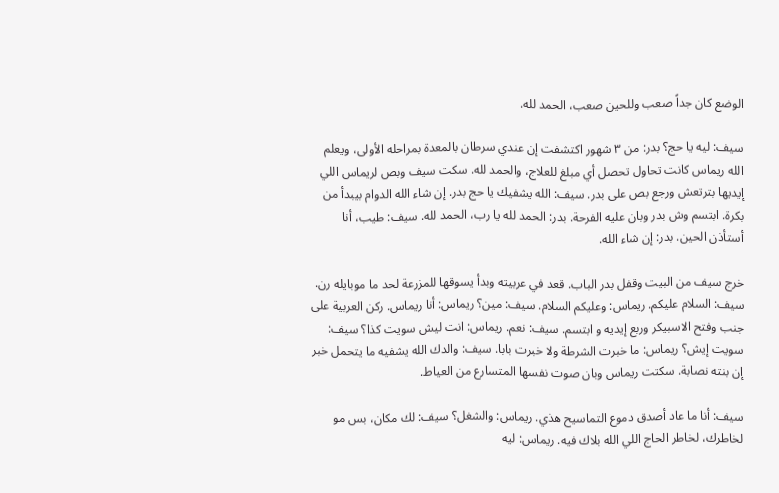الوضع كان جداً صعب وللحين صعب، الحمد لله.

سيف: ليه يا حج؟ بدر: من ٣ شهور اكتشفت إن عندي سرطان بالمعدة بمراحله الأولى، ويعلم الله ريماس كانت تحاول تحصل أي مبلغ للعلاج، والحمد لله. سكت سيف وبص لريماس اللي إيديها بترتعش ورجع بص على بدر. سيف: الله يشفيك يا حج بدر. إن شاء الله الدوام بيبدأ من بكرة. ابتسم وش بدر وبان عليه الفرحة. بدر: الحمد لله يا رب، الحمد لله. سيف: طيب، أنا أستأذن الحين. بدر: إن شاء الله.

خرج سيف من البيت وقفل بدر الباب. قعد في عربيته وبدأ يسوقها للمزرعة لحد ما موبايله رن. سيف: السلام عليكم. ريماس: وعليكم السلام. سيف: مين؟ ريماس: أنا ريماس. ركن العربية على جنب وفتح الاسبيكر وربع إيديه و ابتسم. سيف: نعم. ريماس: انت ليش سويت كذا؟ سيف: سويت إيش؟ ريماس: ما خبرت الشرطة ولا خبرت بابا. سيف: والدك الله يشفيه ما يتحمل خبر إن بنته نصابة. سكتت ريماس وبان صوت نفسها المتسارع من العياط.

سيف: أنا ما عاد أصدق دموع التماسيح هذي. ريماس: والشغل؟ سيف: لك مكان، بس مو لخاطرك، لخاطر الحاج اللي الله بلاك فيه. ريماس: ليه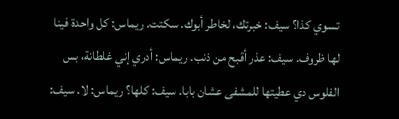تسوي كذا؟ سيف: خبرتك، لخاطر أبوك. سكتت. ريماس: كل واحدة فينا لها ظروف. سيف: عذر أقبح من ذنب. ريماس: أدري إني غلطانة، بس الفلوس دي عطيتها للمشفى عشان بابا. سيف: كلها؟ ريماس: لا. سيف: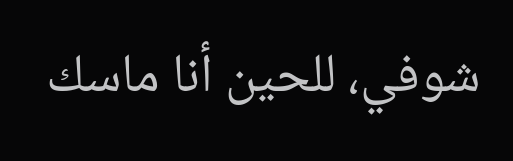شوفي، للحين أنا ماسك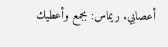أعصابي. ريماس: بجمع وأعطيك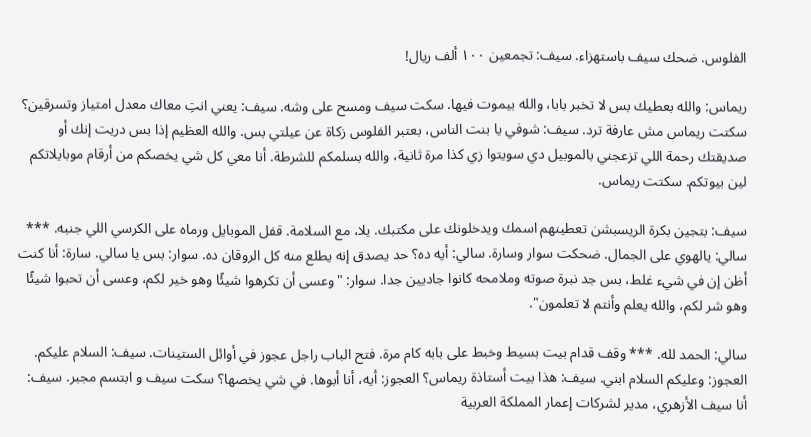الفلوس. ضحك سيف باستهزاء. سيف: تجمعين ١٠٠ ألف ريال!

ريماس: والله بعطيك بس لا تخبر بابا، والله بيموت فيها. سكت سيف ومسح على وشه. سيف: يعني انتِ معاك معدل امتياز وتسرقين؟ سكتت ريماس مش عارفة ترد. سيف: شوفي يا بنت الناس، بعتبر الفلوس زكاة عن عيلتي بس. والله العظيم إذا بس دريت إنك أو صديقتك رحمة اللي تزعجني بالموبيل دي سويتوا زي كذا مرة ثانية، والله بسلمكم للشرطة. أنا معي كل شي يخصكم من أرقام موبايلاتكم لين بيوتكم. سكتت ريماس.

سيف: بتجين بكرة الريسبشن تعطينهم اسمك ويدخلونك على مكتبك. يلا، مع السلامة. قفل الموبايل ورماه على الكرسي اللي جنبه. *** سالي: يالهوي على الجمال. ضحكت سوار وسارة. سالي: أيه ده؟ حد يصدق إنه يطلع منه كل الروقان ده. سوار: بس يا سالي. سارة: أنا كنت أظن إن في شيء غلط، بس جد نبرة صوته وملامحه كانوا جاديين جدا. سوار: "وعسى أن تكرهوا شيئًا وهو خير لكم، وعسى أن تحبوا شيئًا وهو شر لكم، والله يعلم وأنتم لا تعلمون".

سالي: الحمد لله. *** وقف قدام بيت بسيط وخبط على بابه كام مرة. فتح الباب راجل عجوز في أوائل الستينات. سيف: السلام عليكم. العجوز: وعليكم السلام ابني. سيف: هذا بيت أستاذة ريماس؟ العجوز: أيه، أنا أبوها. في شي يخصها؟ سكت سيف و ابتسم مجبر. سيف: أنا سيف الأزهري، مدير لشركات إعمار المملكة العربية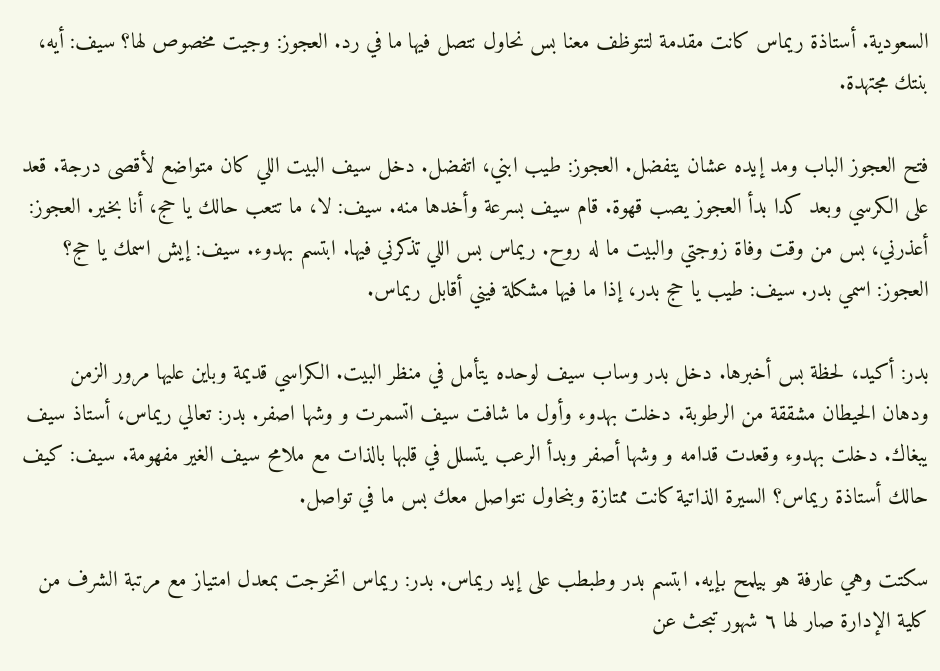السعودية. أستاذة ريماس كانت مقدمة لتتوظف معنا بس نحاول نتصل فيها ما في رد. العجوز: وجيت مخصوص لها؟ سيف: أيه، بنتك مجتهدة.

فتح العجوز الباب ومد إيده عشان يتفضل. العجوز: طيب ابني، اتفضل. دخل سيف البيت اللي كان متواضع لأقصى درجة. قعد على الكرسي وبعد كدا بدأ العجوز يصب قهوة. قام سيف بسرعة وأخدها منه. سيف: لا، ما تتعب حالك يا حج، أنا بخير. العجوز: أعذرني، بس من وقت وفاة زوجتي والبيت ما له روح. ريماس بس اللي تذكرني فيها. ابتسم بهدوء. سيف: إيش اسمك يا حج؟ العجوز: اسمي بدر. سيف: طيب يا حج بدر، إذا ما فيها مشكلة فيني أقابل ريماس.

بدر: أكيد، لحظة بس أخبرها. دخل بدر وساب سيف لوحده يتأمل في منظر البيت. الكراسي قديمة وباين عليها مرور الزمن ودهان الحيطان مشققة من الرطوبة. دخلت بهدوء وأول ما شافت سيف اتسمرت و وشها اصفر. بدر: تعالي ريماس، أستاذ سيف يبغاك. دخلت بهدوء وقعدت قدامه و وشها أصفر وبدأ الرعب يتسلل في قلبها بالذات مع ملامح سيف الغير مفهومة. سيف: كيف حالك أستاذة ريماس؟ السيرة الذاتية كانت ممتازة وبنحاول نتواصل معك بس ما في تواصل.

سكتت وهي عارفة هو بيلمح بإيه. ابتسم بدر وطبطب على إيد ريماس. بدر: ريماس اتخرجت بمعدل امتياز مع مرتبة الشرف من كلية الإدارة صار لها ٦ شهور تبحث عن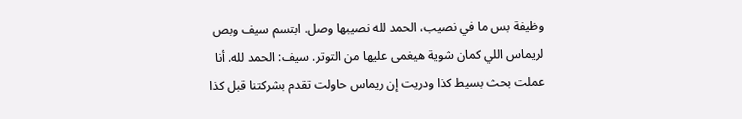وظيفة بس ما في نصيب، الحمد لله نصيبها وصل. ابتسم سيف وبص لريماس اللي كمان شوية هيغمى عليها من التوتر. سيف: الحمد لله. أنا عملت بحث بسيط كذا ودريت إن ريماس حاولت تقدم بشركتنا قبل كذا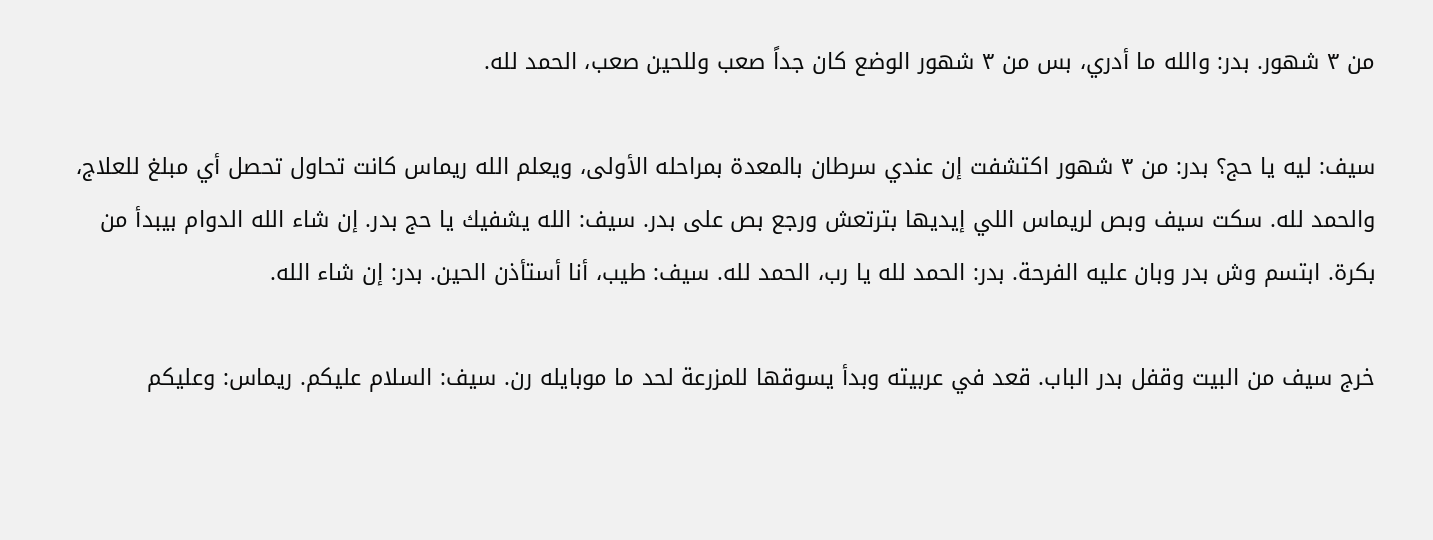من ٣ شهور. بدر: والله ما أدري، بس من ٣ شهور الوضع كان جداً صعب وللحين صعب، الحمد لله.

سيف: ليه يا حج؟ بدر: من ٣ شهور اكتشفت إن عندي سرطان بالمعدة بمراحله الأولى، ويعلم الله ريماس كانت تحاول تحصل أي مبلغ للعلاج، والحمد لله. سكت سيف وبص لريماس اللي إيديها بترتعش ورجع بص على بدر. سيف: الله يشفيك يا حج بدر. إن شاء الله الدوام بيبدأ من بكرة. ابتسم وش بدر وبان عليه الفرحة. بدر: الحمد لله يا رب، الحمد لله. سيف: طيب، أنا أستأذن الحين. بدر: إن شاء الله.

خرج سيف من البيت وقفل بدر الباب. قعد في عربيته وبدأ يسوقها للمزرعة لحد ما موبايله رن. سيف: السلام عليكم. ريماس: وعليكم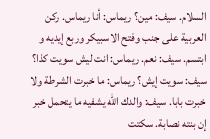السلام. سيف: مين؟ ريماس: أنا ريماس. ركن العربية على جنب وفتح الاسبيكر وربع إيديه و ابتسم. سيف: نعم. ريماس: انت ليش سويت كذا؟ سيف: سويت إيش؟ ريماس: ما خبرت الشرطة ولا خبرت بابا. سيف: والدك الله يشفيه ما يتحمل خبر إن بنته نصابة. سكتت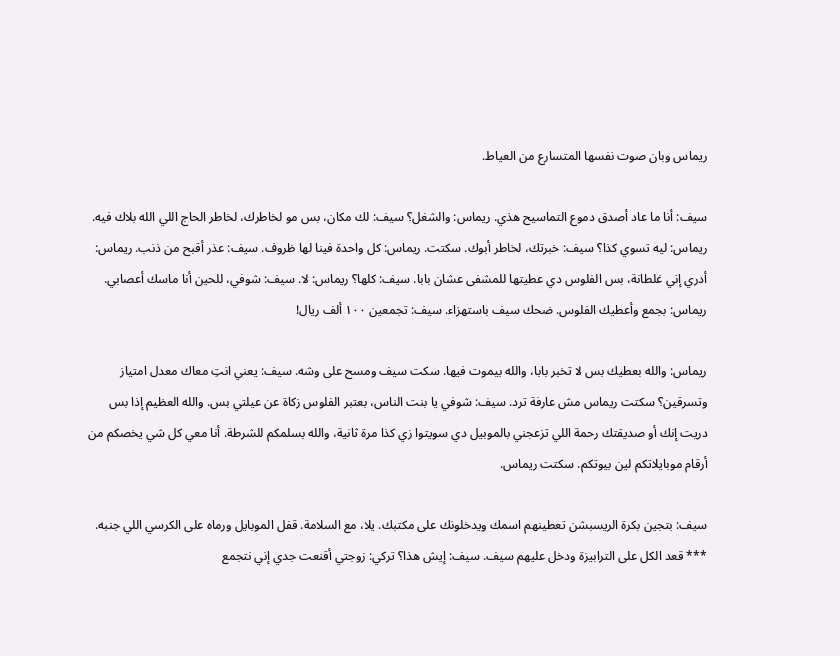ريماس وبان صوت نفسها المتسارع من العياط.

سيف: أنا ما عاد أصدق دموع التماسيح هذي. ريماس: والشغل؟ سيف: لك مكان، بس مو لخاطرك، لخاطر الحاج اللي الله بلاك فيه. ريماس: ليه تسوي كذا؟ سيف: خبرتك، لخاطر أبوك. سكتت. ريماس: كل واحدة فينا لها ظروف. سيف: عذر أقبح من ذنب. ريماس: أدري إني غلطانة، بس الفلوس دي عطيتها للمشفى عشان بابا. سيف: كلها؟ ريماس: لا. سيف: شوفي، للحين أنا ماسك أعصابي. ريماس: بجمع وأعطيك الفلوس. ضحك سيف باستهزاء. سيف: تجمعين ١٠٠ ألف ريال!

ريماس: والله بعطيك بس لا تخبر بابا، والله بيموت فيها. سكت سيف ومسح على وشه. سيف: يعني انتِ معاك معدل امتياز وتسرقين؟ سكتت ريماس مش عارفة ترد. سيف: شوفي يا بنت الناس، بعتبر الفلوس زكاة عن عيلتي بس. والله العظيم إذا بس دريت إنك أو صديقتك رحمة اللي تزعجني بالموبيل دي سويتوا زي كذا مرة ثانية، والله بسلمكم للشرطة. أنا معي كل شي يخصكم من أرقام موبايلاتكم لين بيوتكم. سكتت ريماس.

سيف: بتجين بكرة الريسبشن تعطينهم اسمك ويدخلونك على مكتبك. يلا، مع السلامة. قفل الموبايل ورماه على الكرسي اللي جنبه. *** قعد الكل على الترابيزة ودخل عليهم سيف. سيف: إيش هذا؟ تركي: زوجتي أقنعت جدي إني نتجمع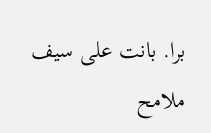برا. بانت على سيف ملامح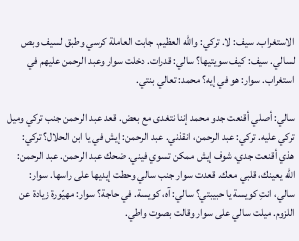الاستغراب. سيف: لا. تركي: والله العظيم. جابت العاملة كرسي وطبق لسيف وبص لسالي. سيف: كيف سويتيها؟ سالي: قدرات. دخلت سوار وعبد الرحمن عليهم في استغراب. سوار: هو في إيه؟ محمد: تعالي بنتي.

سالي: أصلي أقنعت جدو محمد إننا نتغدى مع بعض. قعد عبد الرحمن جنب تركي وميل تركي عليه. تركي: عبد الرحمن، انقذني. عبد الرحمن: إيش في يا ابن الحلال؟ تركي: هذي أقنعت جدي، شوف إيش ممكن تسوي فيني. ضحك عبد الرحمن. عبد الرحمن: الله يعينك، قلبي معك. قعدت سوار جنب سالي وحطت إيديها على راسها. سوار: سالي، انتِ كويسة يا حبيبتي؟ سالي: آه، كويسة. في حاجة؟ سوار: مهيّورة زيادة عن اللزوم. ميلت سالي على سوار وقالت بصوت واطي.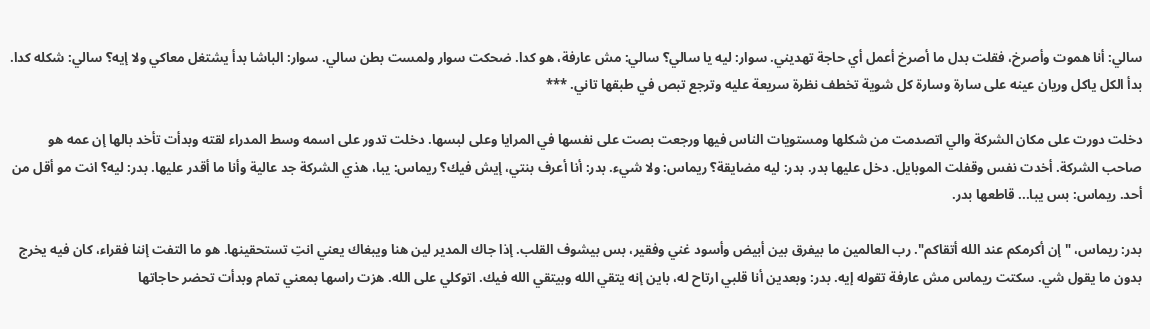سالي: أنا هموت وأصرخ، فقلت بدل ما أصرخ أعمل أي حاجة تهديني. سوار: ليه يا سالي؟ سالي: مش عارفة، هو كدا. ضحكت سوار ولمست بطن سالي. سوار: الباشا بدأ يشتغل معاكي ولا إيه؟ سالي: شكله كدا. بدأ الكل ياكل وريان عينه على سارة وسارة كل شوية تخطف نظرة سريعة عليه وترجع تبص في طبقها تاني. ***

دخلت دورت على مكان الشركة والي اتصدمت من شكلها ومستويات الناس فيها ورجعت بصت على نفسها في المرايا وعلى لبسها. دخلت تدور على اسمه وسط المدراء لقته وبدأت تأخد بالها إن عمه هو صاحب الشركة. أخدت نفس وقفلت الموبايل. دخل عليها بدر. بدر: ليه مضايقة؟ ريماس: ولا شيء. بدر: أنا أعرف بنتي، إيش فيك؟ ريماس: يبا، هذي الشركة جد عالية وأنا ما أقدر عليها. بدر: ليه؟ انت مو أقل من أحد. ريماس: بس يبا... قاطعها بدر.

بدر: ريماس، "إن أكرمكم عند الله أتقاكم". رب العالمين ما بيفرق بين أبيض وأسود غني وفقير، بس بيشوف القلب. إذا جاك المدير لين هنا ويبغاك يعني انتِ تستحقينها. هو ما التفت إننا فقراء، كان فيه يخرج بدون ما يقول شي. سكتت ريماس مش عارفة تقوله إيه. بدر: وبعدين أنا قلبي ارتاح له، باين إنه يتقي الله وبيتقي الله فيك. اتوكلي على الله. هزت راسها بمعني تمام وبدأت تحضر حاجاتها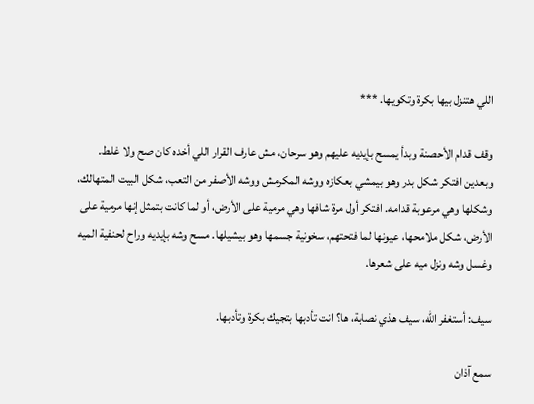اللي هتنزل بيها بكرة وتكويها. ***

وقف قدام الأحصنة وبدأ يمسح بإيديه عليهم وهو سرحان، مش عارف القرار اللي أخده كان صح ولا غلط. وبعدين افتكر شكل بدر وهو بيمشي بعكازه ووشه المكرمش ووشه الأصفر من التعب، شكل البيت المتهالك، وشكلها وهي مرعوبة قدامه. افتكر أول مرة شافها وهي مرمية على الأرض، أو لما كانت بتمثل إنها مرمية على الأرض، شكل ملامحها، عيونها لما فتحتهم، سخونية جسمها وهو بيشيلها. مسح وشه بإيديه وراح لحنفية الميه وغسل وشه ونزل ميه على شعرها.

سيف: أستغفر الله، سيف هذي نصابة، ها؟ انت تأدبها بتجيك بكرة وتأدبها.

سمع آذان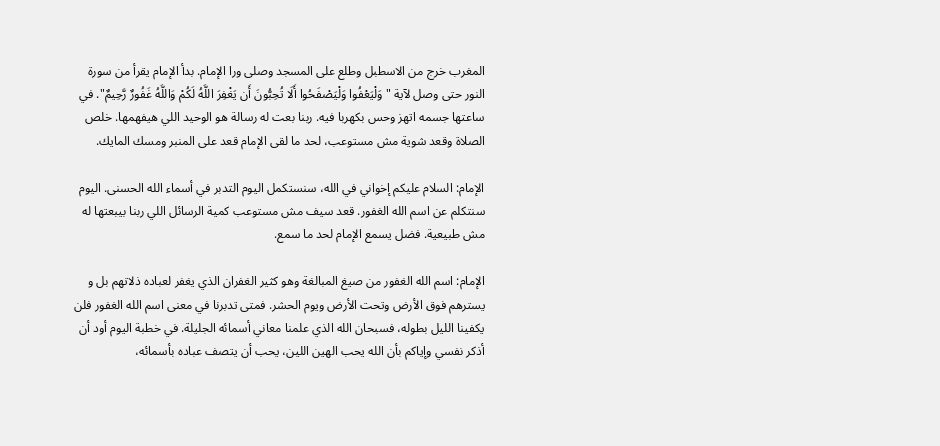المغرب خرج من الاسطبل وطلع على المسجد وصلى ورا الإمام. بدأ الإمام يقرأ من سورة النور حتى وصل لآية "وَلْيَعْفُوا وَلْيَصْفَحُوا أَلَا تُحِبُّونَ أَن يَغْفِرَ اللَّهُ لَكُمْ وَاللَّهُ غَفُورٌ رَّحِيمٌ". في ساعتها جسمه اتهز وحس بكهربا فيه. ربنا بعت له رسالة هو الوحيد اللي هيفهمها. خلص الصلاة وقعد شوية مش مستوعب، لحد ما لقى الإمام قعد على المنبر ومسك المايك.

الإمام: السلام عليكم إخواني في الله، سنستكمل اليوم التدبر في أسماء الله الحسنى. اليوم سنتكلم عن اسم الله الغفور. قعد سيف مش مستوعب كمية الرسائل اللي ربنا بيبعتها له مش طبيعية. فضل يسمع الإمام لحد ما سمع.

الإمام: اسم الله الغفور من صيغ المبالغة وهو كثير الغفران الذي يغفر لعباده ذلاتهم بل و يسترهم فوق الأرض وتحت الأرض ويوم الحشر. فمتى تدبرنا في معنى اسم الله الغفور فلن يكفينا الليل بطوله، فسبحان الله الذي علمنا معاني أسمائه الجليلة. في خطبة اليوم أود أن أذكر نفسي وإياكم بأن الله يحب الهين اللين، يحب أن يتصف عباده بأسمائه،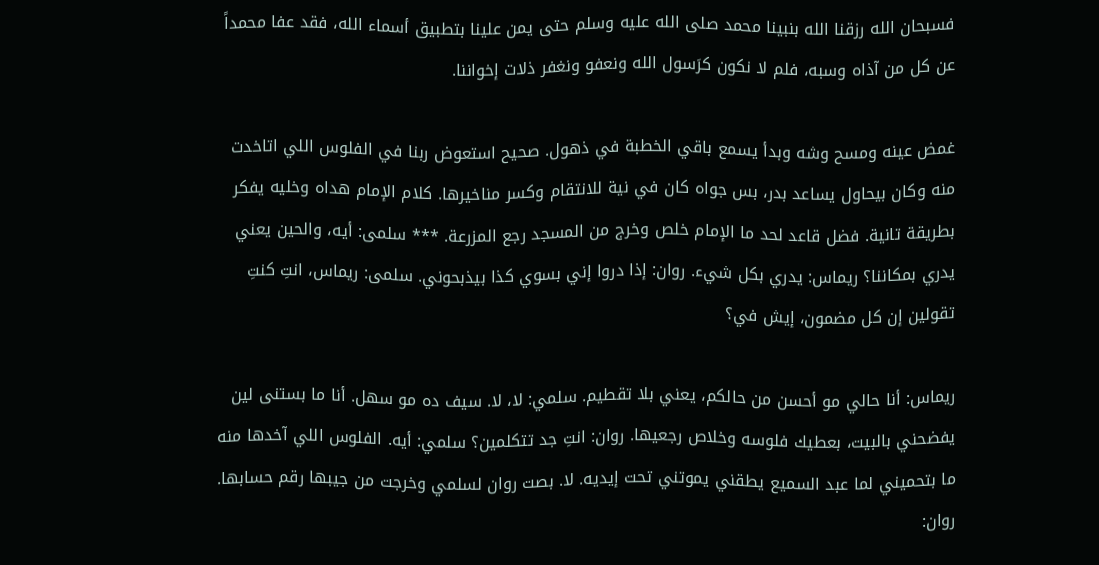فسبحان الله رزقنا الله بنبينا محمد صلى الله عليه وسلم حتى يمن علينا بتطبيق أسماء الله، فقد عفا محمداً عن كل من آذاه وسبه، فلم لا نكون كرَسول الله ونعفو ونغفر ذلات إخواننا.

غمض عينه ومسح وشه وبدأ يسمع باقي الخطبة في ذهول. صحيح استعوض ربنا في الفلوس اللي اتاخدت منه وكان بيحاول يساعد بدر، بس جواه كان في نية للانتقام وكسر مناخيرها. كلام الإمام هداه وخليه يفكر بطريقة تانية. فضل قاعد لحد ما الإمام خلص وخرج من المسجد رجع المزرعة. *** سلمى: أيه، والحين يعني يدري بمكاننا؟ ريماس: يدري بكل شيء. روان: إذا دروا إني بسوي كذا بيذبحوني. سلمى: ريماس، انتِ كنتِ تقولين إن كل مضمون، إيش في؟

ريماس: أنا حالي مو أحسن من حالكم، يعني بلا تقطيم. سلمي: لا، لا. سيف ده مو سهل. أنا ما بستنى لين يفضحني بالبيت، بعطيك فلوسه وخلاص رجعيها. روان: انتِ جد تتكلمين؟ سلمي: أيه. الفلوس اللي آخدها منه ما بتحميني لما عبد السميع يطقني يموتني تحت إيديه. لا. بصت روان لسلمي وخرجت من جيبها رقم حسابها. روان: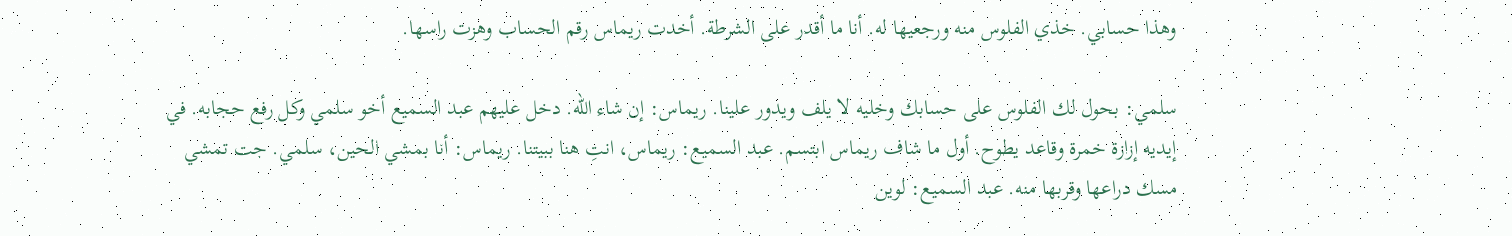وهذا حسابي. خذي الفلوس منه ورجعيها له. أنا ما أقدر على الشرطة. أخدت ريماس رقم الحساب وهزت راسها.

سلمي: بحول لك الفلوس على حسابك وخليه لا يلف ويدور علينا. ريماس: إن شاء الله. دخل عليهم عبد السميع أخو سلمي وكل رفع حجابه. في إيديه إزازة خمرة وقاعد يطوح. أول ما شاف ريماس ابتسم. عبد السميع: ريماس، انتِ هنا ببيتنا. ريماس: أنا بمشي الحين، سلمي. جت تمشي مسك دراعها وقربها منه. عبد السميع: لوين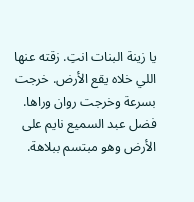يا زينة البنات انتِ. زقته عنها اللي خلاه يقع الأرض. خرجت بسرعة وخرجت روان وراها. فضل عبد السميع نايم على الأرض وهو مبتسم ببلاهة.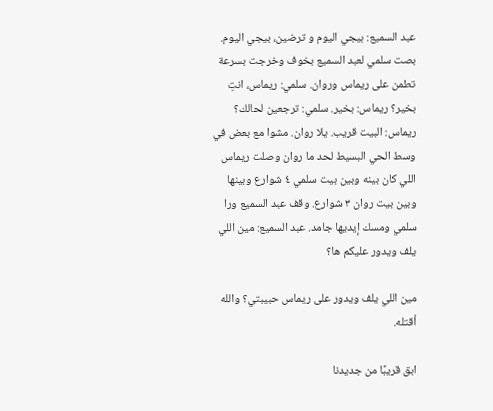عبد السميع: بيجي اليوم و ترضين، بيجي اليوم. بصت سلمي لعبد السميع بخوف وخرجت بسرعة تطمن على ريماس وروان. سلمي: ريماس، انتِ بخير؟ ريماس: بخير. سلمي: ترجعين لحالك؟ ريماس: البيت قريب. يلا روان. مشوا مع بعض في وسط الحي البسيط لحد ما روان وصلت ريماس اللي كان بينه وبين بيت سلمي ٤ شوارع وبينها وبين بيت روان ٣ شوارع. وقف عبد السميع ورا سلمي ومسك إيديها جامد. عبد السميع: مين اللي يلف ويدور عليكم ها؟

مين اللي يلف ويدور على ريماس حبيبتي؟ والله أقتله.

ابق قريبًا من جديدنا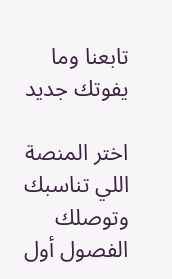تابعنا وما يفوتك جديد

اختر المنصة اللي تناسبك وتوصلك الفصول أول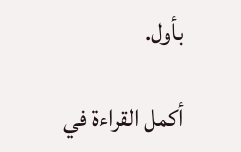بأول.

أكمل القراءة في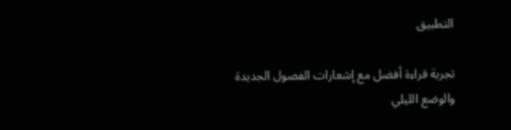التطبيق

تجربة قراءة أفضل مع إشعارات الفصول الجديدة والوضع الليلي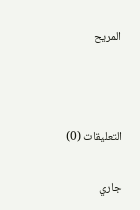المريح



التعليقات (0)

جاري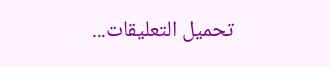تحميل التعليقات...